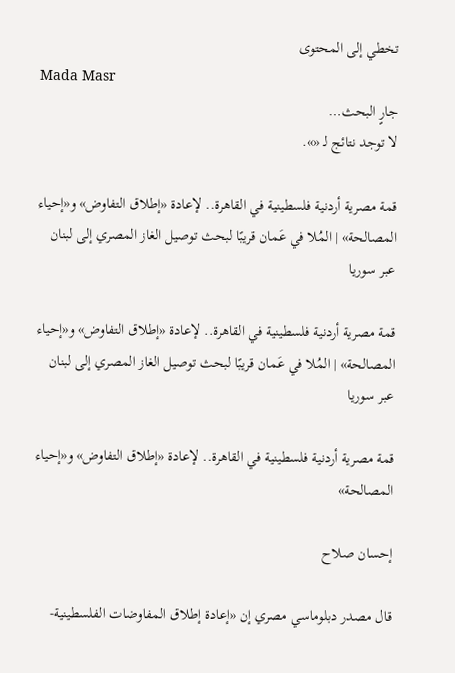تخطي إلى المحتوى
Mada Masr
جارٍ البحث…
لا توجد نتائج لـ «».

قمة مصرية أردنية فلسطينية في القاهرة.. لإعادة «إطلاق التفاوض» و«إحياء المصالحة» | المُلا في عَمان قريبًا لبحث توصيل الغاز المصري إلى لبنان عبر سوريا

قمة مصرية أردنية فلسطينية في القاهرة.. لإعادة «إطلاق التفاوض» و«إحياء المصالحة» | المُلا في عَمان قريبًا لبحث توصيل الغاز المصري إلى لبنان عبر سوريا

قمة مصرية أردنية فلسطينية في القاهرة.. لإعادة «إطلاق التفاوض» و«إحياء المصالحة»

إحسان صلاح

قال مصدر دبلوماسي مصري إن «إعادة إطلاق المفاوضات الفلسطينية-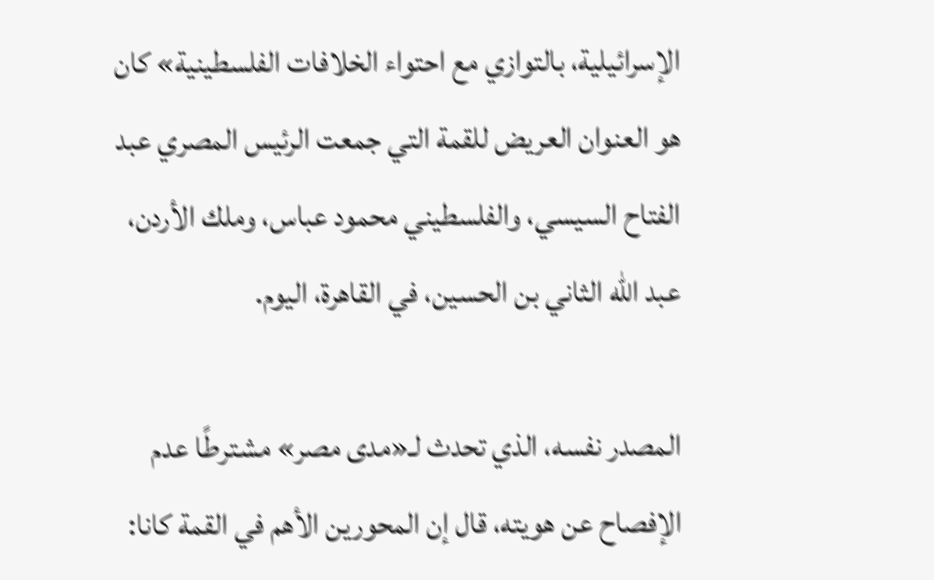الإسرائيلية، بالتوازي مع احتواء الخلافات الفلسطينية» كان هو العنوان العريض للقمة التي جمعت الرئيس المصري عبد الفتاح السيسي، والفلسطيني محمود عباس، وملك الأردن، عبد الله الثاني بن الحسين، في القاهرة، اليوم.

المصدر نفسه، الذي تحدث لـ«مدى مصر» مشترطًا عدم الإفصاح عن هويته، قال إن المحورين الأهم في القمة كانا: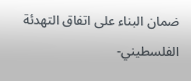ضمان البناء على اتفاق التهدئة الفلسطيني-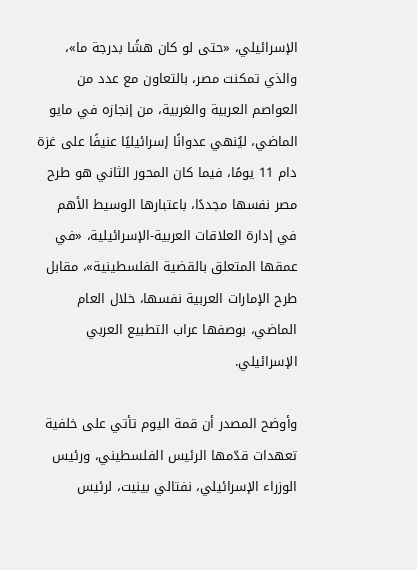الإسرائيلي، «حتى لو كان هشًا بدرجة ما»، والذي تمكنت مصر، بالتعاون مع عدد من العواصم العربية والغربية، من إنجازه في مايو الماضي، ليُنهي عدوانًا إسرائيليًا عنيفًا على غزة دام 11 يومًا، فيما كان المحور الثاني هو طرح مصر نفسها مجددًا، باعتبارها الوسيط الأهم في إدارة العلاقات العربية-الإسرائيلية، «في عمقها المتعلق بالقضية الفلسطينية»، مقابل طرح الإمارات العربية نفسها، خلال العام الماضي، بوصفها عراب التطبيع العربي الإسرائيلي.

وأوضح المصدر أن قمة اليوم تأتي على خلفية تعهدات قدّمها الرئيس الفلسطيني، ورئيس الوزراء الإسرائيلي، نفتالي بينيت، لرئيس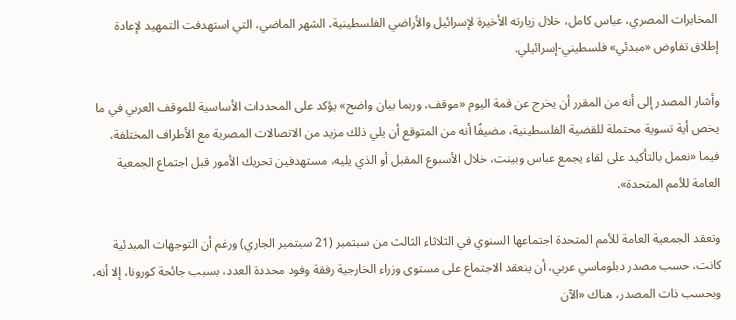المخابرات المصري، عباس كامل، خلال زيارته الأخيرة لإسرائيل والأراضي الفلسطينية، الشهر الماضي، التي استهدفت التمهيد لإعادة إطلاق تفاوض «مبدئي» فلسطيني-إسرائيلي.

وأشار المصدر إلى أنه من المقرر أن يخرج عن قمة اليوم «موقف، وربما بيان واضح» يؤكد على المحددات الأساسية للموقف العربي في ما يخص أية تسوية محتملة للقضية الفلسطينية، مضيفًا أنه من المتوقع أن يلي ذلك مزيد من الاتصالات المصرية مع الأطراف المختلفة، فيما «نعمل بالتأكيد على لقاء يجمع عباس وبينت، خلال الأسبوع المقبل أو الذي يليه، مستهدفين تحريك الأمور قبل اجتماع الجمعية العامة للأمم المتحدة».

وتعقد الجمعية العامة للأمم المتحدة اجتماعها السنوي في الثلاثاء الثالث من سبتمبر (21 سبتمبر الجاري) ورغم أن التوجهات المبدئية كانت، حسب مصدر دبلوماسي عربي، أن ينعقد الاجتماع على مستوى وزراء الخارجية رفقة وفود محددة العدد، بسبب جائحة كورونا، إلا أنه، وبحسب ذات المصدر، هناك «الآن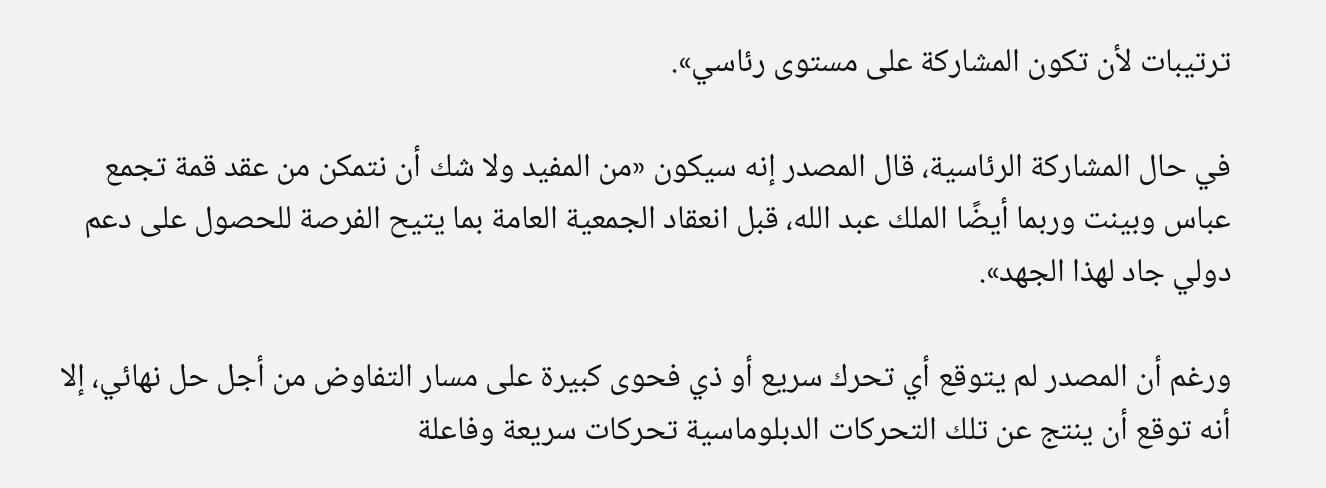ترتيبات لأن تكون المشاركة على مستوى رئاسي».

في حال المشاركة الرئاسية، قال المصدر إنه سيكون «من المفيد ولا شك أن نتمكن من عقد قمة تجمع عباس وبينت وربما أيضًا الملك عبد الله، قبل انعقاد الجمعية العامة بما يتيح الفرصة للحصول على دعم دولي جاد لهذا الجهد».

ورغم أن المصدر لم يتوقع أي تحرك سريع أو ذي فحوى كبيرة على مسار التفاوض من أجل حل نهائي، إلا أنه توقع أن ينتج عن تلك التحركات الدبلوماسية تحركات سريعة وفاعلة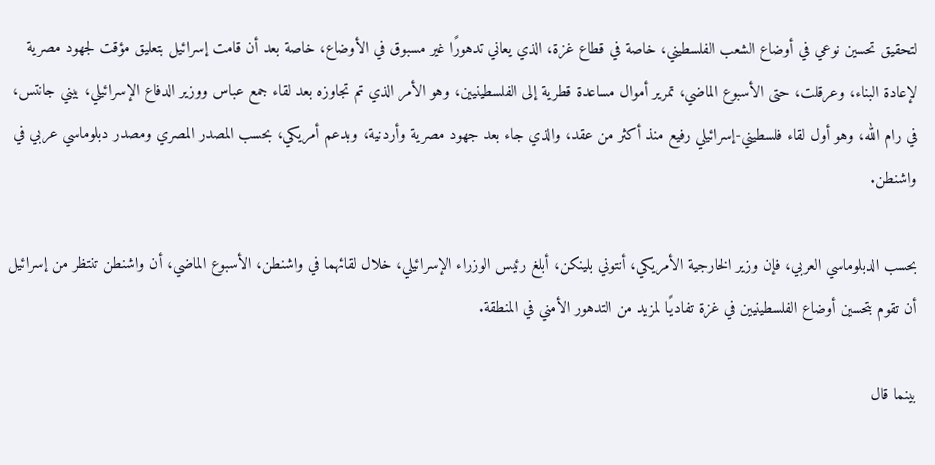لتحقيق تحسين نوعي في أوضاع الشعب الفلسطيني، خاصة في قطاع غزة، الذي يعاني تدهورًا غير مسبوق في الأوضاع، خاصة بعد أن قامت إسرائيل بتعليق مؤقت لجهود مصرية لإعادة البناء، وعرقلت، حتى الأسبوع الماضي، تمرير أموال مساعدة قطرية إلى الفلسطينيين، وهو الأمر الذي تم تجاوزه بعد لقاء جمع عباس ووزير الدفاع الإسرائيلي، بيني جانتس، في رام الله، وهو أول لقاء فلسطيني-إسرائيلي رفيع منذ أكثر من عقد، والذي جاء بعد جهود مصرية وأردنية، وبدعم أمريكي، بحسب المصدر المصري ومصدر دبلوماسي عربي في واشنطن.

بحسب الدبلوماسي العربي، فإن وزير الخارجية الأمريكي، أنتوني بلينكن، أبلغ رئيس الوزراء الإسرائيلي، خلال لقائهما في واشنطن، الأسبوع الماضي، أن واشنطن تنتظر من إسرائيل أن تقوم بتحسين أوضاع الفلسطينيين في غزة تفاديًا لمزيد من التدهور الأمني في المنطقة.

بينما قال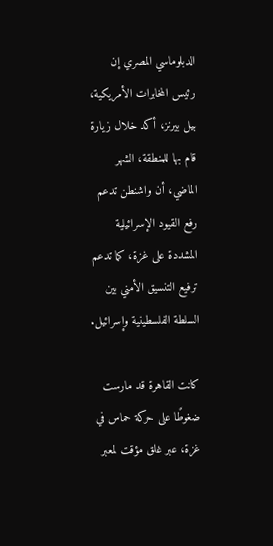الدبلوماسي المصري إن رئيس المخابرات الأمريكية، بيل بيرنز، أكد خلال زيارة قام بها للمنطقة، الشهر الماضي، أن واشنطن تدعم رفع القيود الإسرائيلية المشددة على غزة، كما تدعم ترفيع التنسيق الأمني بين السلطة الفلسطينية وإسرائيل.

كانت القاهرة قد مارست ضغوطًا على حركة حماس في غزة، عبر غلق مؤقت لمعبر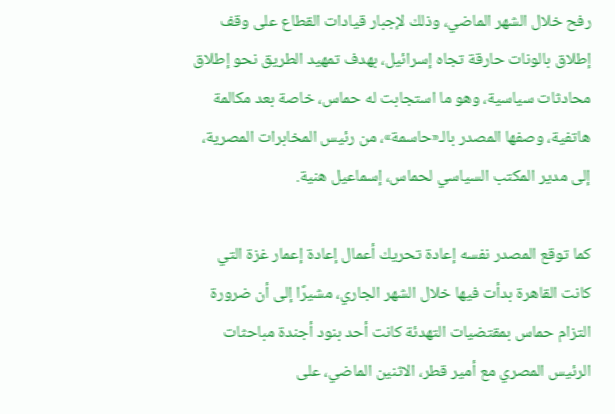رفح خلال الشهر الماضي، وذلك لإجبار قيادات القطاع على وقف إطلاق بالونات حارقة تجاه إسرائيل، بهدف تمهيد الطريق نحو إطلاق محادثات سياسية، وهو ما استجابت له حماس، خاصة بعد مكالمة هاتفية، وصفها المصدر بالـ«حاسمة»، من رئيس المخابرات المصرية، إلى مدير المكتب السياسي لحماس، إسماعيل هنية.

كما توقع المصدر نفسه إعادة تحريك أعمال إعادة إعمار غزة التي كانت القاهرة بدأت فيها خلال الشهر الجاري، مشيرًا إلى أن ضرورة التزام حماس بمقتضيات التهدئة كانت أحد بنود أجندة مباحثات الرئيس المصري مع أمير قطر، الاثنين الماضي، على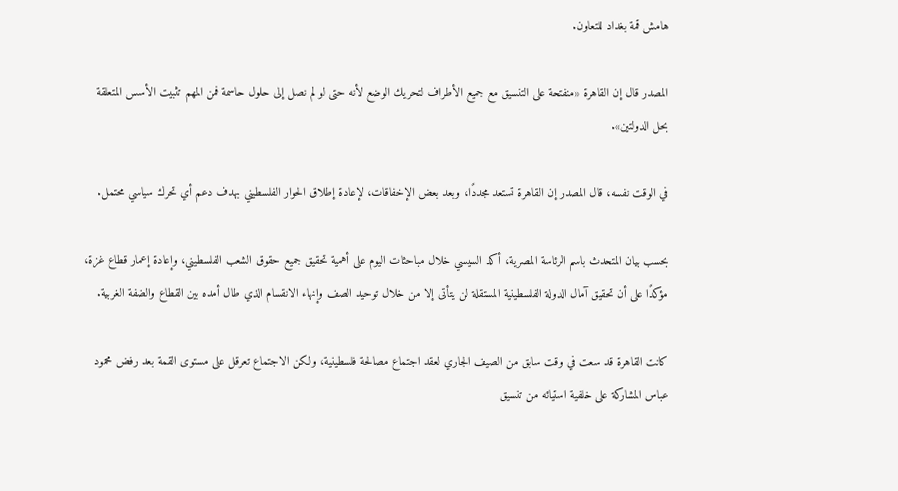هامش قمة بغداد للتعاون.

المصدر قال إن القاهرة «منفتحة على التنسيق مع جميع الأطراف لتحريك الوضع لأنه حتى لو لم نصل إلى حلول حاسمة فمن المهم تثبيت الأسس المتعلقة بحل الدولتين».

في الوقت نفسه، قال المصدر إن القاهرة تستعد مجددًا، وبعد بعض الإخفاقات، لإعادة إطلاق الحوار الفلسطيني بهدف دعم أي تحرك سياسي محتمل.

بحسب بيان المتحدث باسم الرئاسة المصرية، أكد السيسي خلال مباحثات اليوم على أهمية تحقيق جميع حقوق الشعب الفلسطيني، وإعادة إعمار قطاع غزة، مؤكدًا على أن تحقيق آمال الدولة الفلسطينية المستقلة لن يتأتى إلا من خلال توحيد الصف وإنهاء الانقسام الذي طال أمده بين القطاع والضفة الغربية.

كانت القاهرة قد سعت في وقت سابق من الصيف الجاري لعقد اجتماع مصالحة فلسطينية، ولكن الاجتماع تعرقل على مستوى القمة بعد رفض محمود عباس المشاركة على خلفية استيائه من تنسيق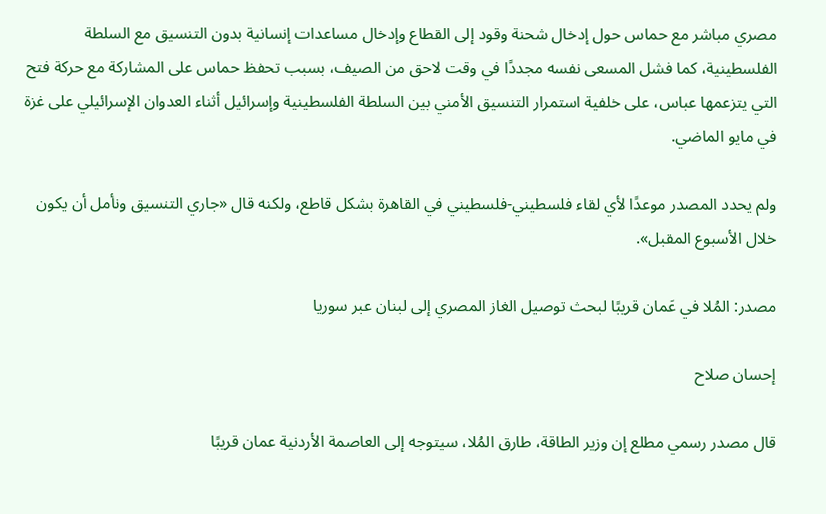مصري مباشر مع حماس حول إدخال شحنة وقود إلى القطاع وإدخال مساعدات إنسانية بدون التنسيق مع السلطة الفلسطينية، كما فشل المسعى نفسه مجددًا في وقت لاحق من الصيف، بسبب تحفظ حماس على المشاركة مع حركة فتح التي يتزعمها عباس، على خلفية استمرار التنسيق الأمني بين السلطة الفلسطينية وإسرائيل أثناء العدوان الإسرائيلي على غزة في مايو الماضي.

ولم يحدد المصدر موعدًا لأي لقاء فلسطيني-فلسطيني في القاهرة بشكل قاطع، ولكنه قال «جاري التنسيق ونأمل أن يكون خلال الأسبوع المقبل».

مصدر: المُلا في عَمان قريبًا لبحث توصيل الغاز المصري إلى لبنان عبر سوريا

إحسان صلاح

قال مصدر رسمي مطلع إن وزير الطاقة، طارق المُلا، سيتوجه إلى العاصمة الأردنية عمان قريبًا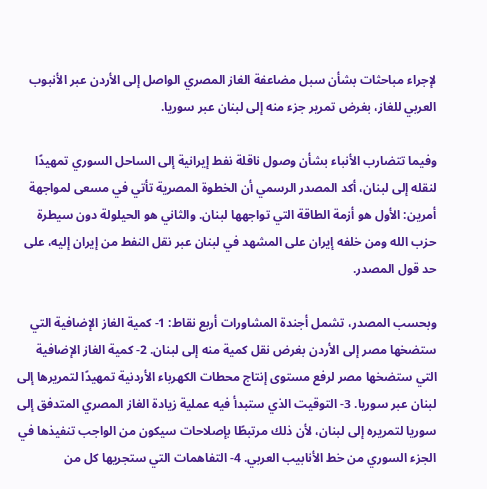لإجراء مباحثات بشأن سبل مضاعفة الغاز المصري الواصل إلى الأردن عبر الأنبوب العربي للغاز، بغرض تمرير جزء منه إلى لبنان عبر سوريا.

وفيما تتضارب الأنباء بشأن وصول ناقلة نفط إيرانية إلى الساحل السوري تمهيدًا لنقله إلى لبنان، أكد المصدر الرسمي أن الخطوة المصرية تأتي في مسعى لمواجهة أمرين: الأول هو أزمة الطاقة التي تواجهها لبنان. والثاني هو الحيلولة دون سيطرة حزب الله ومن خلفه إيران على المشهد في لبنان عبر نقل النفط من إيران إليه، على حد قول المصدر.

وبحسب المصدر، تشمل أجندة المشاورات أربع نقاط: 1- كمية الغاز الإضافية التي ستضخها مصر إلى الأردن بغرض نقل كمية منه إلى لبنان. 2- كمية الغاز الإضافية التي ستضخها مصر لرفع مستوى إنتاج محطات الكهرباء الأردنية تمهيدًا لتمريرها إلى لبنان عبر سوريا. 3- التوقيت الذي ستبدأ فيه عملية زيادة الغاز المصري المتدفق إلى سوريا لتمريره إلى لبنان، لأن ذلك مرتبطًا بإصلاحات سيكون من الواجب تنفيذها في الجزء السوري من خط الأنابيب العربي. 4- التفاهمات التي ستجريها كل من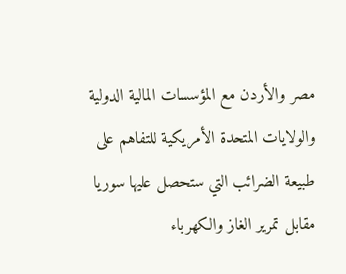مصر والأردن مع المؤسسات المالية الدولية والولايات المتحدة الأمريكية للتفاهم على طبيعة الضرائب التي ستحصل عليها سوريا مقابل تمرير الغاز والكهرباء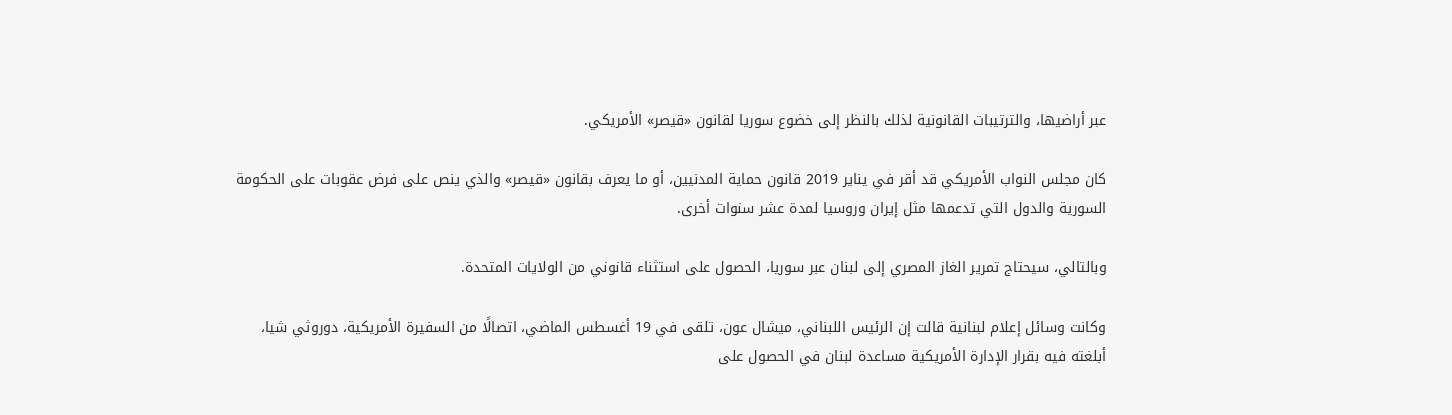عبر أراضيها، والترتيبات القانونية لذلك بالنظر إلى خضوع سوريا لقانون «قيصر» الأمريكي.

كان مجلس النواب الأمريكي قد أقر في يناير 2019 قانون حماية المدنيين، أو ما يعرف بقانون «قيصر» والذي ينص على فرض عقوبات على الحكومة السورية والدول التي تدعمها مثل إيران وروسيا لمدة عشر سنوات أخرى.

وبالتالي، سيحتاج تمرير الغاز المصري إلى لبنان عبر سوريا، الحصول على استثناء قانوني من الولايات المتحدة.

وكانت وسائل إعلام لبنانية قالت إن الرئيس اللبناني، ميشال عون، تلقى في 19 أغسطس الماضي، اتصالًا من السفيرة الأمريكية، دوروثي شيا، أبلغته فيه بقرار الإدارة الأمريكية مساعدة لبنان في الحصول على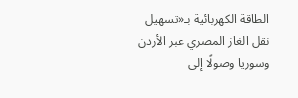الطاقة الكهربائية بـ«تسهيل نقل الغاز المصري عبر الأردن وسوريا وصولًا إلى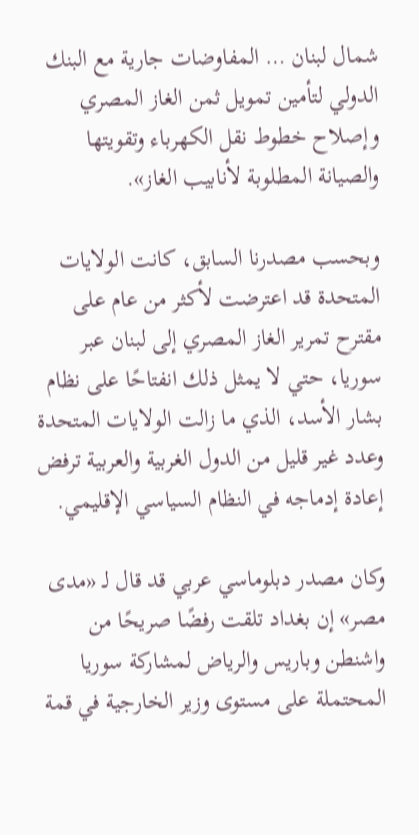شمال لبنان … المفاوضات جارية مع البنك الدولي لتأمين تمويل ثمن الغاز المصري وإصلاح خطوط نقل الكهرباء وتقويتها والصيانة المطلوبة لأنابيب الغاز».

وبحسب مصدرنا السابق، كانت الولايات المتحدة قد اعترضت لأكثر من عام على مقترح تمرير الغاز المصري إلى لبنان عبر سوريا، حتي لا يمثل ذلك انفتاحًا على نظام بشار الأسد، الذي ما زالت الولايات المتحدة وعدد غير قليل من الدول الغربية والعربية ترفض إعادة إدماجه في النظام السياسي الإقليمي.

وكان مصدر دبلوماسي عربي قد قال لـ «مدى مصر» إن بغداد تلقت رفضًا صريحًا من واشنطن وباريس والرياض لمشاركة سوريا المحتملة على مستوى وزير الخارجية في قمة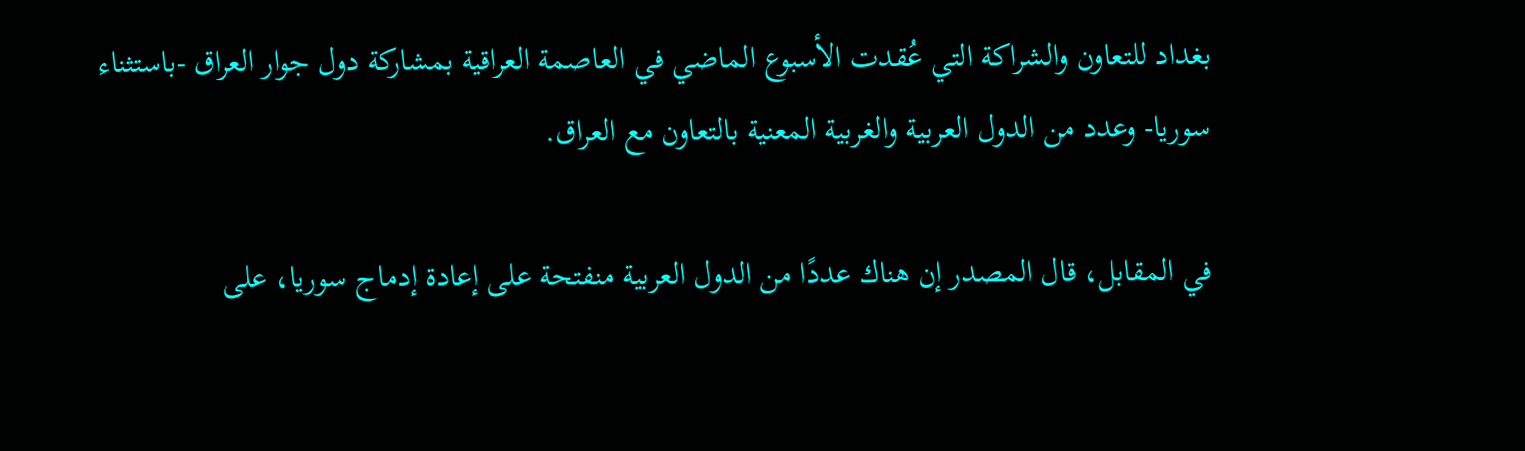بغداد للتعاون والشراكة التي عُقدت الأسبوع الماضي في العاصمة العراقية بمشاركة دول جوار العراق -باستثناء سوريا- وعدد من الدول العربية والغربية المعنية بالتعاون مع العراق.

في المقابل، قال المصدر إن هناك عددًا من الدول العربية منفتحة على إعادة إدماج سوريا، على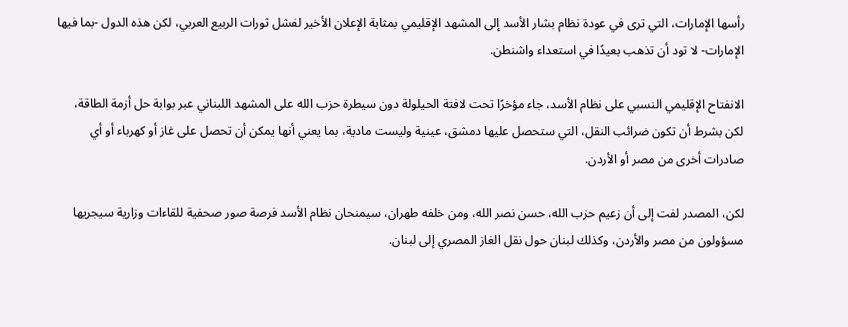رأسها الإمارات، التي ترى في عودة نظام بشار الأسد إلى المشهد الإقليمي بمثابة الإعلان الأخير لفشل ثورات الربيع العربي، لكن هذه الدول -بما فيها الإمارات- لا تود أن تذهب بعيدًا في استعداء واشنطن.

الانفتاح الإقليمي النسبي على نظام الأسد، جاء مؤخرًا تحت لافتة الحيلولة دون سيطرة حزب الله على المشهد اللبناني عبر بوابة حل أزمة الطاقة، لكن بشرط أن تكون ضرائب النقل، التي ستحصل عليها دمشق، عينية وليست مادية، بما يعني أنها يمكن أن تحصل على غاز أو كهرباء أو أي صادرات أخرى من مصر أو الأردن.

لكن، المصدر لفت إلى أن زعيم حزب الله، حسن نصر الله، ومن خلفه طهران، سيمنحان نظام الأسد فرصة صور صحفية للقاءات وزارية سيجريها مسؤولون من مصر والأردن، وكذلك لبنان حول نقل الغاز المصري إلى لبنان.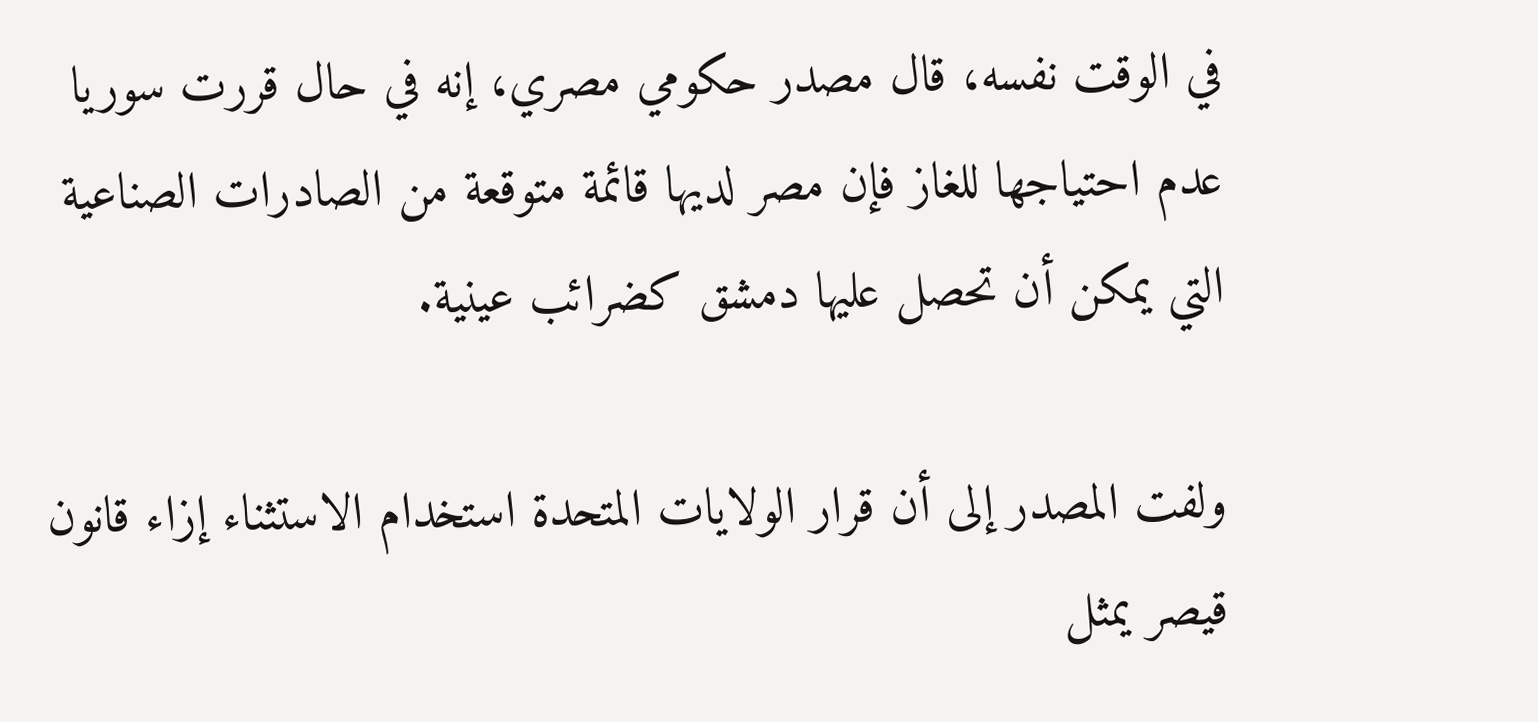في الوقت نفسه، قال مصدر حكومي مصري، إنه في حال قررت سوريا عدم احتياجها للغاز فإن مصر لديها قائمة متوقعة من الصادرات الصناعية التي يمكن أن تحصل عليها دمشق كضرائب عينية.

ولفت المصدر إلى أن قرار الولايات المتحدة استخدام الاستثناء إزاء قانون قيصر يمثل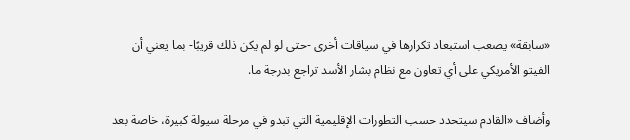«سابقة» يصعب استبعاد تكرارها في سياقات أخرى -حتى لو لم يكن ذلك قريبًا- بما يعني أن الفيتو الأمريكي على أي تعاون مع نظام بشار الأسد تراجع بدرجة ما.

وأضاف «القادم سيتحدد حسب التطورات الإقليمية التي تبدو في مرحلة سيولة كبيرة، خاصة بعد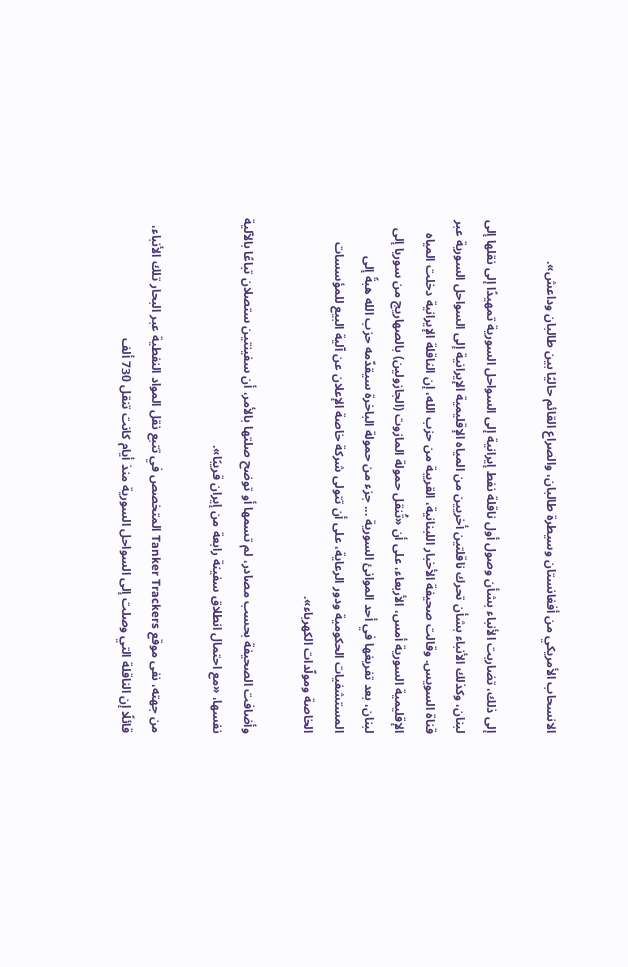الانسحاب الأمريكي من أفغانستان وسيطرة طالبان، والصراع القائم حاليًا بين طالبان وداعش».

إلى ذلك، تضاربت الأنباء بشأن وصول أول ناقلة نفط إيرانية إلى السواحل السورية تمهيدًا إلى نقلها إلى لبنان، وكذلك الأنباء بشأن تحرك ناقلتين أخريين من المياه الإقليمية الإيرانية إلى السواحل السورية عبر قناة السويس. وقالت صحيفة الأخبار اللبنانية، القريبة من حزب الله، إن الناقلة الإيرانية دخلت المياه الإقليمية السورية أمس، الأربعاء، على أن «تُنقل حمولة المازوت (الجازولين) بالصهاريج من سوريا إلى لبنان، بعد تفريغها في أحد الموانئ السورية ... جزء من حمولة الباخرة سيقدّمه حزب الله هبةً إلى المستشفيات الحكومية ودور الرعاية، على أن تتولى شركة خاصة الإعلان عن آلية البيع للمؤسسات الخاصة ومولّدات الكهرباء».

وأضافت الصحيفة بحسب مصادر، لم تسمها أو توضح صلتها بالأمر، أن سفينتين ستصلان تباعًا بالآلية نفسها، «مع احتمال انطلاق سفينة رابعة من إيران قريبًا».

من جهته، نفى موقع Tanker Trackers المتخصص في تتبع نقل المواد النفطية عبر البحار تلك الأنباء، قائلًا إن الناقلة التي وصلت إلى السواحل السورية منذ أيام كانت تنقل 730 ألف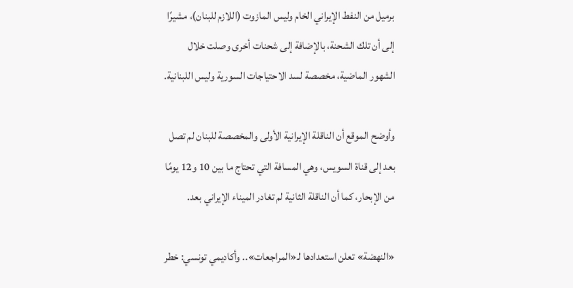برميل من النفط الإيراني الخام وليس المازوت (اللازم للبنان)، مشيرًا إلى أن تلك الشحنة، بالإضافة إلى شحنات أخرى وصلت خلال الشهور الماضية، مخصصة لسد الاحتياجات السورية وليس اللبنانية.

وأوضح الموقع أن الناقلة الإيرانية الأولى والمخصصة للبنان لم تصل بعد إلى قناة السويس، وهي المسافة التي تحتاج ما بين 10 و12 يومًا من الإبحار، كما أن الناقلة الثانية لم تغادر الميناء الإيراني بعد.

«النهضة» تعلن استعدادها لـ«المراجعات».. وأكاديمي تونسي: خطر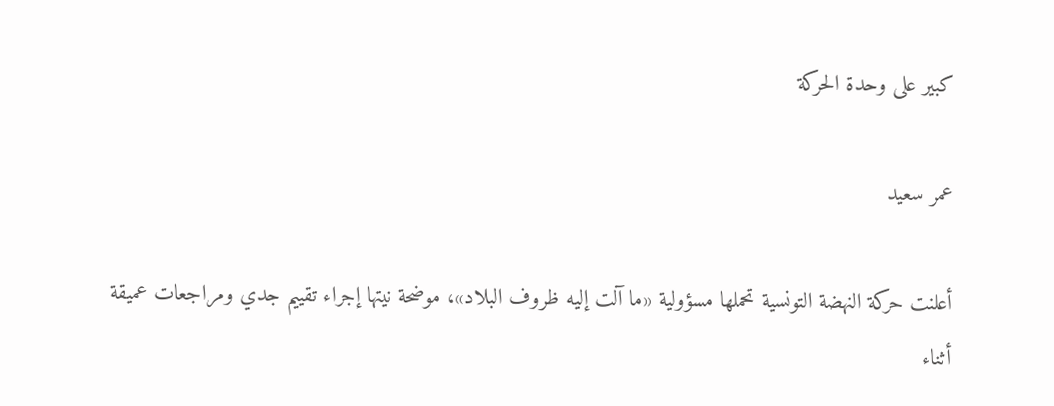كبير على وحدة الحركة

عمر سعيد

أعلنت حركة النهضة التونسية تحملها مسؤولية «ما آلت إليه ظروف البلاد»، موضحة نيتها إجراء تقييم جدي ومراجعات عميقة أثناء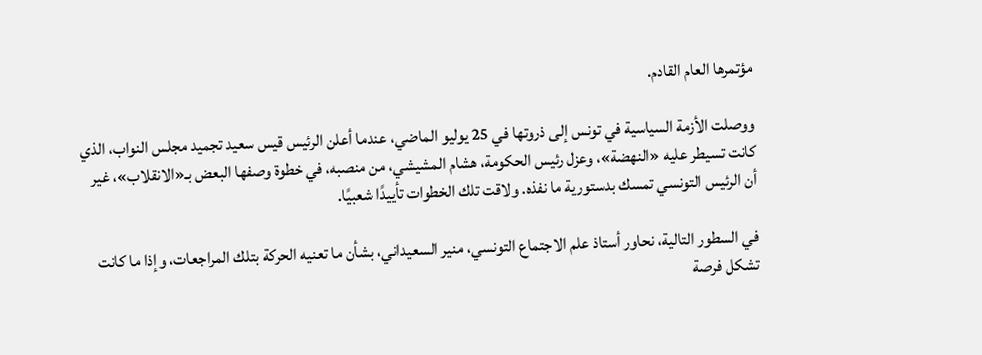مؤتمرها العام القادم.

ووصلت الأزمة السياسية في تونس إلى ذروتها في 25 يوليو الماضي، عندما أعلن الرئيس قيس سعيد تجميد مجلس النواب، الذي كانت تسيطر عليه «النهضة»، وعزل رئيس الحكومة، هشام المشيشي، من منصبه، في خطوة وصفها البعض بـ«الانقلاب»، غير أن الرئيس التونسي تمسك بدستورية ما نفذه. ولاقت تلك الخطوات تأييدًا شعبيًا.

في السطور التالية، نحاور أستاذ علم الاجتماع التونسي، منير السعيداني، بشأن ما تعنيه الحركة بتلك المراجعات، وإذا ما كانت تشكل فرصة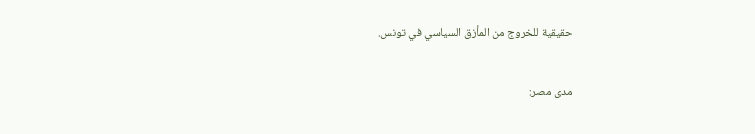حقيقية للخروج من المأزق السياسي في تونس.

مدى مصر: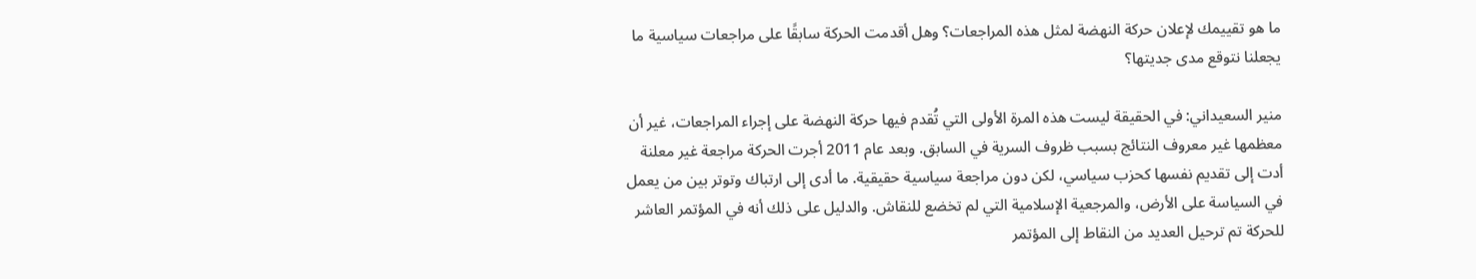ما هو تقييمك لإعلان حركة النهضة لمثل هذه المراجعات؟ وهل أقدمت الحركة سابقًا على مراجعات سياسية ما يجعلنا نتوقع مدى جديتها؟

منير السعيداني: في الحقيقة ليست هذه المرة الأولى التي تُقدم فيها حركة النهضة على إجراء المراجعات، غير أن معظمها غير معروف النتائج بسبب ظروف السرية في السابق. وبعد عام 2011 أجرت الحركة مراجعة غير معلنة أدت إلى تقديم نفسها كحزب سياسي، لكن دون مراجعة سياسية حقيقية. ما أدى إلى ارتباك وتوتر بين من يعمل في السياسة على الأرض، والمرجعية الإسلامية التي لم تخضع للنقاش. والدليل على ذلك أنه في المؤتمر العاشر للحركة تم ترحيل العديد من النقاط إلى المؤتمر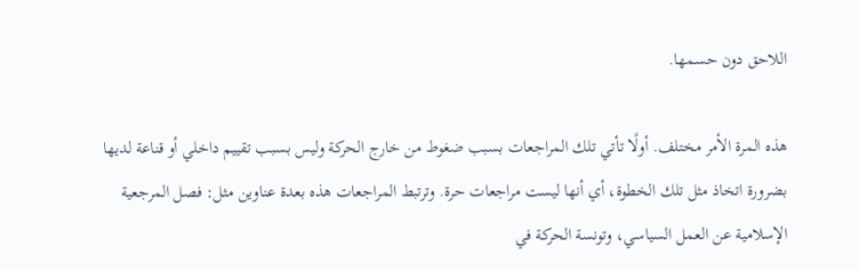اللاحق دون حسمها.

هذه المرة الأمر مختلف. أولًا تأتي تلك المراجعات بسبب ضغوط من خارج الحركة وليس بسبب تقييم داخلي أو قناعة لديها بضرورة اتخاذ مثل تلك الخطوة، أي أنها ليست مراجعات حرة. وترتبط المراجعات هذه بعدة عناوين مثل: فصل المرجعية الإسلامية عن العمل السياسي، وتونسة الحركة في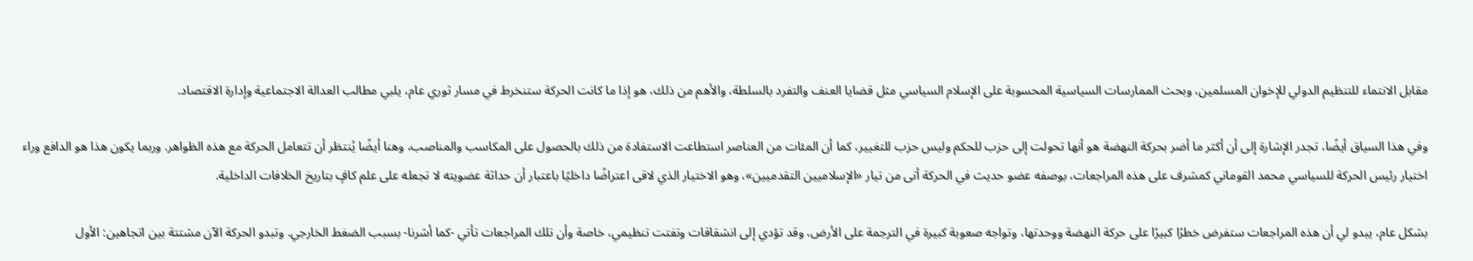مقابل الانتماء للتنظيم الدولي للإخوان المسلمين، وبحث الممارسات السياسية المحسوبة على الإسلام السياسي مثل قضايا العنف والتفرد بالسلطة، والأهم من ذلك، هو إذا ما كانت الحركة ستنخرط في مسار ثوري عام، يلبي مطالب العدالة الاجتماعية وإدارة الاقتصاد.

وفي هذا السياق أيضًا، تجدر الإشارة إلى أن أكثر ما أضر بحركة النهضة هو أنها تحولت إلى حزب للحكم وليس حزب للتغيير، كما أن المئات من العناصر استطاعت الاستفادة من ذلك بالحصول على المكاسب والمناصب، وهنا أيضًا يُنتظر أن تتعامل الحركة مع هذه الظواهر. وربما يكون هذا هو الدافع وراء اختيار رئيس الحركة للسياسي محمد القوماني كمشرف على هذه المراجعات، بوصفه عضو حديث في الحركة أتى من تيار «الإسلاميين التقدميين»، وهو الاختيار الذي لاقى اعتراضًا داخليًا باعتبار أن حداثة عضويته لا تجعله على علم كافٍ بتاريخ الخلافات الداخلية.

بشكل عام، يبدو لي أن هذه المراجعات ستفرض خطرًا كبيرًا على حركة النهضة ووحدتها، وتواجه صعوبة كبيرة في الترجمة على الأرض، وقد تؤدي إلى انشقاقات وتفتت تنظيمي، خاصة وأن تلك المراجعات تأتي -كما أشرنا- بسبب الضغط الخارجي. وتبدو الحركة الآن مشتتة بين اتجاهين: الأول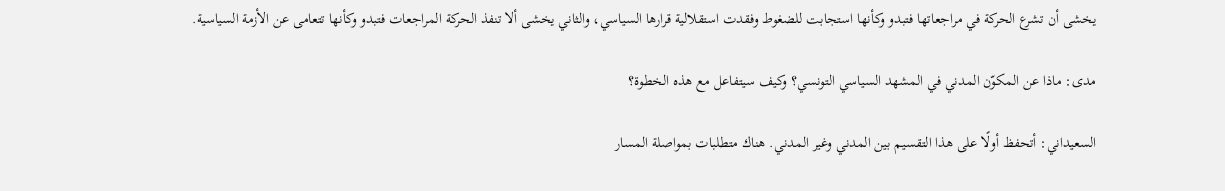يخشى أن تشرع الحركة في مراجعاتها فتبدو وكأنها استجابت للضغوط وفقدت استقلالية قرارها السياسي، والثاني يخشى ألا تنفذ الحركة المراجعات فتبدو وكأنها تتعامى عن الأزمة السياسية.

مدى: ماذا عن المكوّن المدني في المشهد السياسي التونسي؟ وكيف سيتفاعل مع هذه الخطوة؟

السعيداني: أتحفظ أولًا على هذا التقسيم بين المدني وغير المدني. هناك متطلبات بمواصلة المسار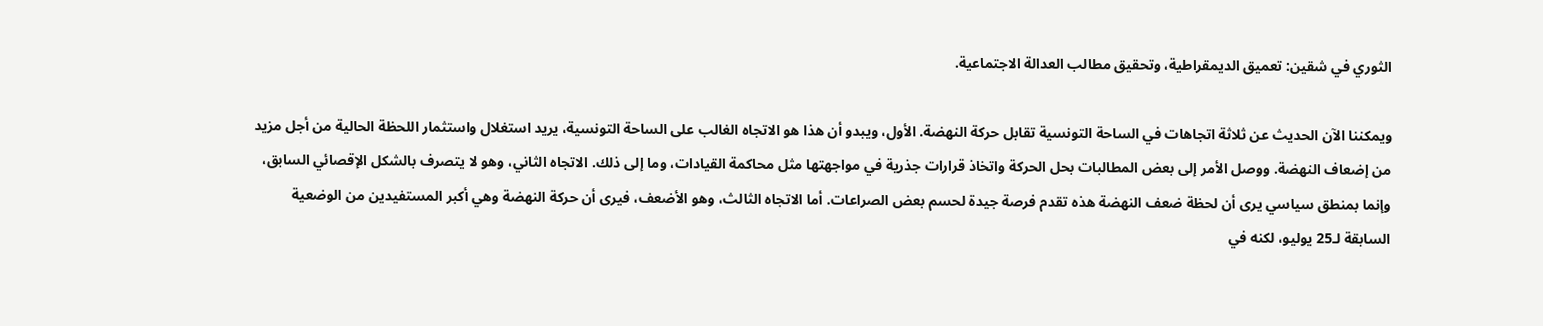الثوري في شقين: تعميق الديمقراطية، وتحقيق مطالب العدالة الاجتماعية.

ويمكننا الآن الحديث عن ثلاثة اتجاهات في الساحة التونسية تقابل حركة النهضة. الأول، ويبدو أن هذا هو الاتجاه الغالب على الساحة التونسية، يريد استغلال واستثمار اللحظة الحالية من أجل مزيد من إضعاف النهضة. ووصل الأمر إلى بعض المطالبات بحل الحركة واتخاذ قرارات جذرية في مواجهتها مثل محاكمة القيادات، وما إلى ذلك. الاتجاه الثاني، وهو لا يتصرف بالشكل الإقصائي السابق، وإنما بمنطق سياسي يرى أن لحظة ضعف النهضة هذه تقدم فرصة جيدة لحسم بعض الصراعات. أما الاتجاه الثالث، وهو الأضعف، فيرى أن حركة النهضة وهي أكبر المستفيدين من الوضعية السابقة لـ25 يوليو، لكنه في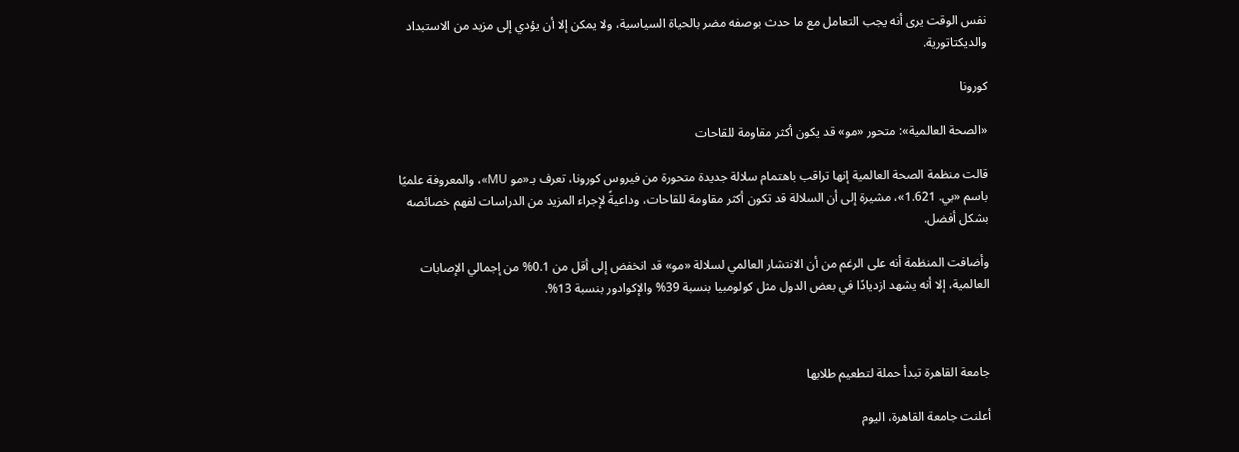نفس الوقت يرى أنه يجب التعامل مع ما حدث بوصفه مضر بالحياة السياسية، ولا يمكن إلا أن يؤدي إلى مزيد من الاستبداد والديكتاتورية.

كورونا

«الصحة العالمية»: متحور «مو» قد يكون أكثر مقاومة للقاحات

قالت منظمة الصحة العالمية إنها تراقب باهتمام سلالة جديدة متحورة من فيروس كورونا، تعرف بـ«مو MU»، والمعروفة علميًا باسم «بي. 1.621»، مشيرة إلى أن السلالة قد تكون أكثر مقاومة للقاحات، وداعيةً لإجراء المزيد من الدراسات لفهم خصائصه بشكل أفضل.

وأضافت المنظمة أنه على الرغم من أن الانتشار العالمي لسلالة «مو» قد انخفض إلى أقل من 0.1% من إجمالي الإصابات العالمية، إلا أنه يشهد ازديادًا في بعض الدول مثل كولومبيا بنسبة 39% والإكوادور بنسبة 13%.



جامعة القاهرة تبدأ حملة لتطعيم طلابها

أعلنت جامعة القاهرة، اليوم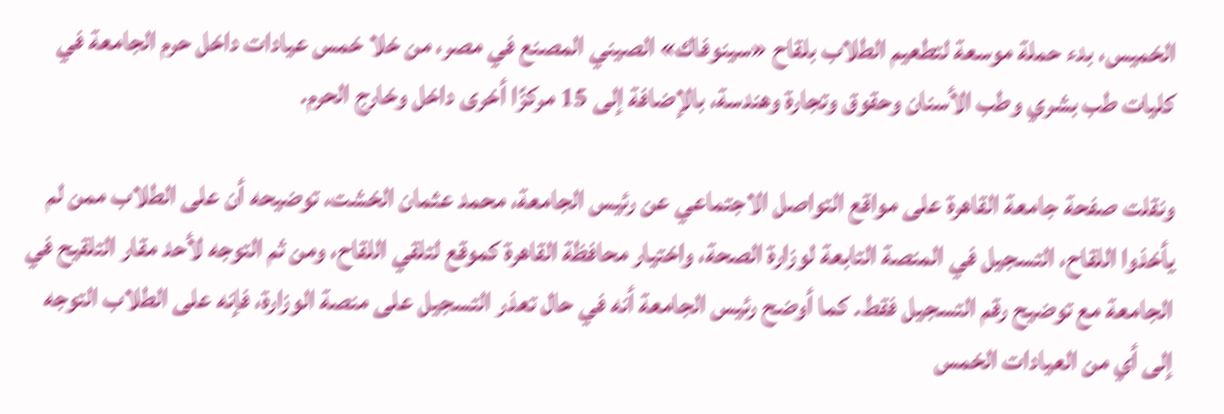الخميس، بدء حملة موسعة لتطعيم الطلاب بلقاح «سينوفاك» الصيني المصنع في مصر، من خلا خمس عيادات داخل حرم الجامعة في كليات طب بشري وطب الأسنان وحقوق وتجارة وهندسة، بالإضافة إلى 15 مركزًا أخرى داخل وخارج الحرم.

ونقلت صفحة جامعة القاهرة على مواقع التواصل الاجتماعي عن رئيس الجامعة، محمد عثمان الخشت، توضيحه أن على الطلاب ممن لم يأخذوا اللقاح، التسجيل في المنصة التابعة لوزارة الصحة، واختيار محافظة القاهرة كموقع لتلقي اللقاح، ومن ثم التوجه لأحد مقار التلقيح في الجامعة مع توضيح رقم التسجيل فقط. كما أوضح رئيس الجامعة أنه في حال تعذر التسجيل على منصة الوزارة، فإنه على الطلاب التوجه إلى أي من العيادات الخمس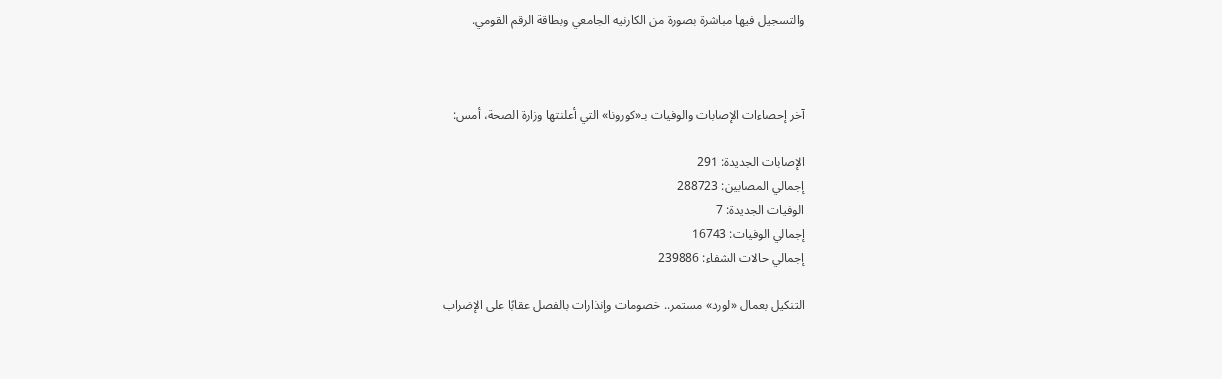والتسجيل فيها مباشرة بصورة من الكارنيه الجامعي وبطاقة الرقم القومي.



آخر إحصاءات الإصابات والوفيات بـ«كورونا» التي أعلنتها وزارة الصحة، أمس:

الإصابات الجديدة: 291
إجمالي المصابين: 288723
الوفيات الجديدة: 7
إجمالي الوفيات: 16743
إجمالي حالات الشفاء: 239886

التنكيل بعمال «لورد» مستمر.. خصومات وإنذارات بالفصل عقابًا على الإضراب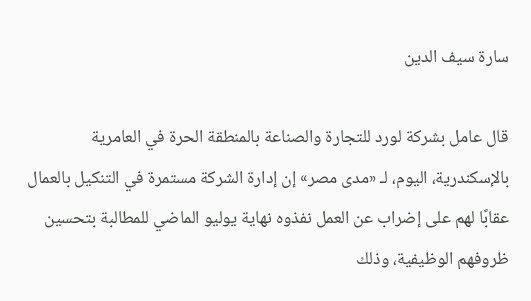سارة سيف الدين

قال عامل بشركة لورد للتجارة والصناعة بالمنطقة الحرة في العامرية بالإسكندرية، اليوم، لـ «مدى مصر» إن إدارة الشركة مستمرة في التنكيل بالعمال عقابًا لهم على إضراب عن العمل نفذوه نهاية يوليو الماضي للمطالبة بتحسين ظروفهم الوظيفية، وذلك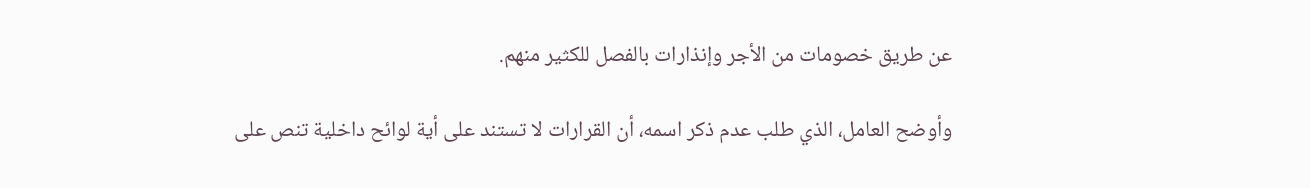عن طريق خصومات من الأجر وإنذارات بالفصل للكثير منهم.

وأوضح العامل، الذي طلب عدم ذكر اسمه، أن القرارات لا تستند على أية لوائح داخلية تنص على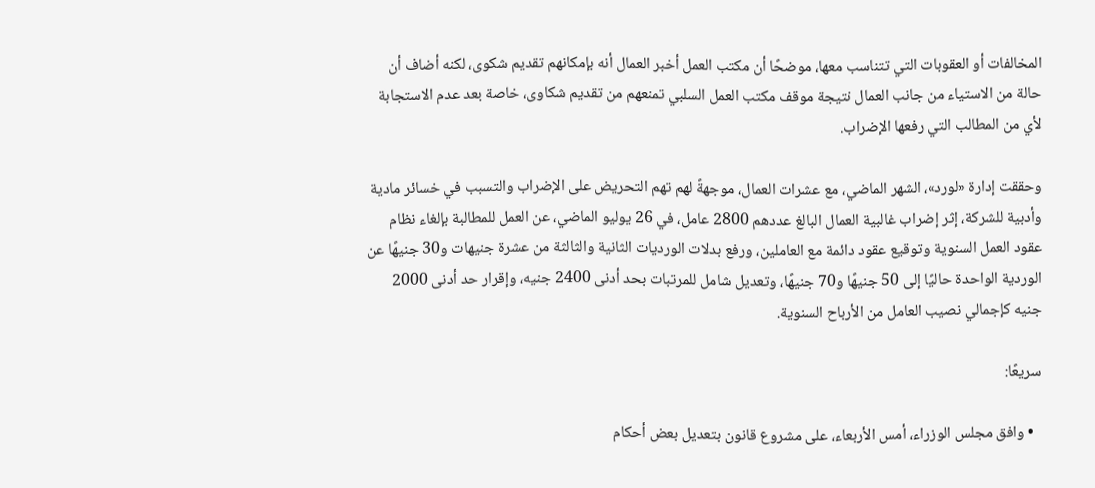المخالفات أو العقوبات التي تتناسب معها، موضحًا أن مكتب العمل أخبر العمال أنه بإمكانهم تقديم شكوى، لكنه أضاف أن حالة من الاستياء من جانب العمال نتيجة موقف مكتب العمل السلبي تمنعهم من تقديم شكاوى، خاصة بعد عدم الاستجابة لأي من المطالب التي رفعها الإضراب.

وحققت إدارة «لورد»، الشهر الماضي، مع عشرات العمال، موجهةً لهم تهم التحريض على الإضراب والتسبب في خسائر مادية وأدبية للشركة، إثر إضراب غالبية العمال البالغ عددهم 2800 عامل، في 26 يوليو الماضي، عن العمل للمطالبة بإلغاء نظام عقود العمل السنوية وتوقيع عقود دائمة مع العاملين، ورفع بدلات الورديات الثانية والثالثة من عشرة جنيهات و30 جنيهًا عن الوردية الواحدة حاليًا إلى 50 جنيهًا و70 جنيهًا، وتعديل شامل للمرتبات بحد أدنى 2400 جنيه، وإقرار حد أدنى 2000 جنيه كإجمالي نصيب العامل من الأرباح السنوية.

سريعًا:

  • وافق مجلس الوزراء، أمس الأربعاء، على مشروع قانون بتعديل بعض أحكام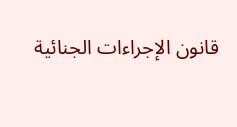قانون الإجراءات الجنائية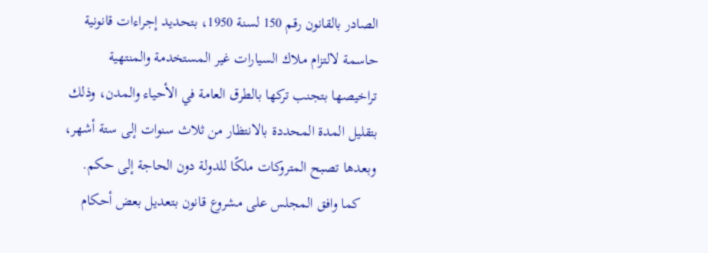الصادر بالقانون رقم 150 لسنة 1950، بتحديد إجراءات قانونية حاسمة لالتزام ملاك السيارات غير المستخدمة والمنتهية تراخيصها بتجنب تركها بالطرق العامة في الأحياء والمدن، وذلك بتقليل المدة المحددة بالانتظار من ثلاث سنوات إلى ستة أشهر، وبعدها تصبح المتروكات ملكًا للدولة دون الحاجة إلى حكم.
    كما وافق المجلس على مشروع قانون بتعديل بعض أحكام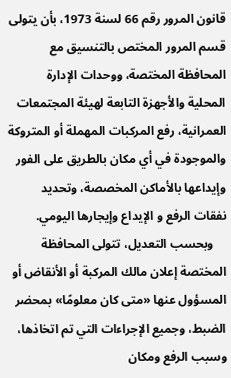قانون المرور رقم 66 لسنة 1973، بأن يتولى قسم المرور المختص بالتنسيق مع المحافظة المختصة، ووحدات الإدارة المحلية والأجهزة التابعة لهيئة المجتمعات العمرانية، رفع المركبات المهملة أو المتروكة والموجودة في أي مكان بالطريق على الفور وإيداعها بالأماكن المخصصة، وتحديد نفقات الرفع و الإيداع وإيجارها اليومي.
    وبحسب التعديل، تتولى المحافظة المختصة إعلان مالك المركبة أو الأنقاض أو المسؤول عنها «متى كان معلومًا» بمحضر الضبط، وجميع الإجراءات التي تم اتخاذها، وسبب الرفع ومكان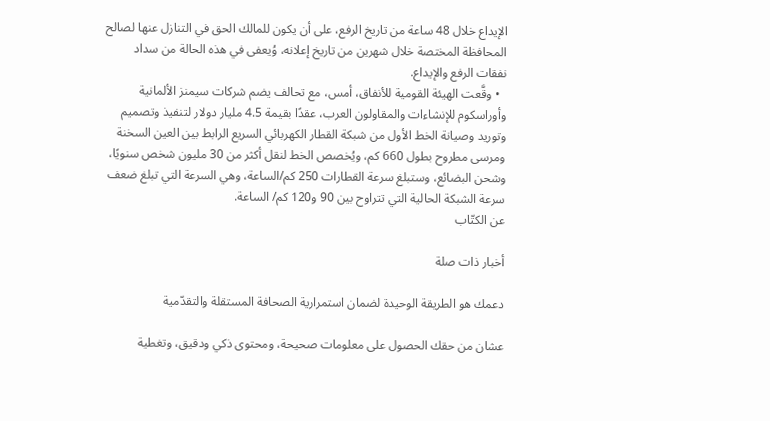الإيداع خلال 48 ساعة من تاريخ الرفع، على أن يكون للمالك الحق في التنازل عنها لصالح المحافظة المختصة خلال شهرين من تاريخ إعلانه، وُيعفى في هذه الحالة من سداد نفقات الرفع والإيداع.
  • وقَّعت الهيئة القومية للأنفاق، أمس، مع تحالف يضم شركات سيمنز الألمانية وأوراسكوم للإنشاءات والمقاولون العرب، عقدًا بقيمة 4.5 مليار دولار لتنفيذ وتصميم وتوريد وصيانة الخط الأول من شبكة القطار الكهربائي السريع الرابط بين العين السخنة ومرسى مطروح بطول 660 كم، ويُخصص الخط لنقل أكثر من 30 مليون شخص سنويًا، وشحن البضائع، وستبلغ سرعة القطارات 250 كم/الساعة، وهي السرعة التي تبلغ ضعف سرعة الشبكة الحالية التي تتراوح بين 90 و120 كم/ الساعة.
عن الكتّاب

أخبار ذات صلة

دعمك هو الطريقة الوحيدة لضمان استمرارية الصحافة المستقلة والتقدّمية

عشان من حقك الحصول على معلومات صحيحة، ومحتوى ذكي ودقيق، وتغطية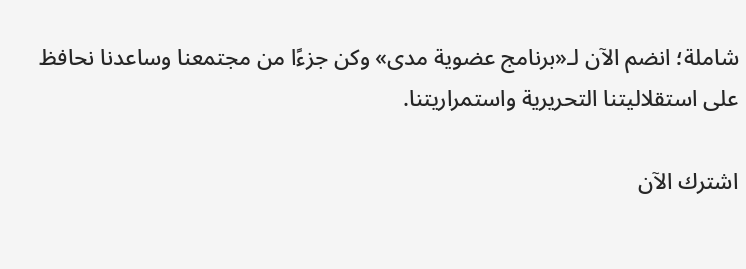شاملة؛ انضم الآن لـ«برنامج عضوية مدى» وكن جزءًا من مجتمعنا وساعدنا نحافظ على استقلاليتنا التحريرية واستمراريتنا.

اشترك الآن